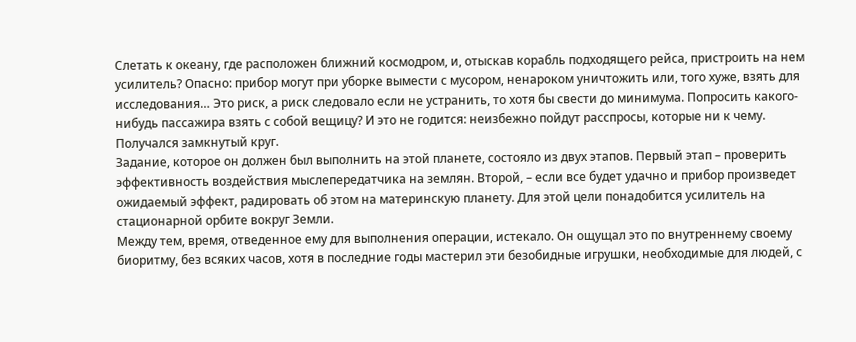Слетать к океану, где расположен ближний космодром, и, отыскав корабль подходящего рейса, пристроить на нем усилитель? Опасно: прибор могут при уборке вымести с мусором, ненароком уничтожить или, того хуже, взять для исследования… Это риск, а риск следовало если не устранить, то хотя бы свести до минимума. Попросить какого-нибудь пассажира взять с собой вещицу? И это не годится: неизбежно пойдут расспросы, которые ни к чему.
Получался замкнутый круг.
Задание, которое он должен был выполнить на этой планете, состояло из двух этапов. Первый этап – проверить эффективность воздействия мыслепередатчика на землян. Второй, – если все будет удачно и прибор произведет ожидаемый эффект, радировать об этом на материнскую планету. Для этой цели понадобится усилитель на стационарной орбите вокруг Земли.
Между тем, время, отведенное ему для выполнения операции, истекало. Он ощущал это по внутреннему своему биоритму, без всяких часов, хотя в последние годы мастерил эти безобидные игрушки, необходимые для людей, с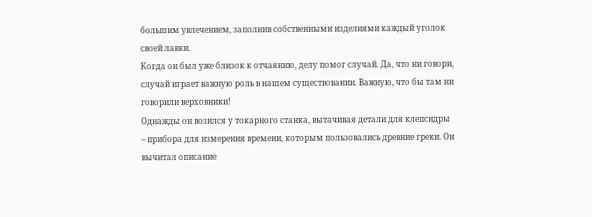большим увлечением, заполнив собственными изделиями каждый уголок своей лавки.
Когда он был уже близок к отчаянию, делу помог случай. Да, что ни говори, случай играет важную роль в нашем существовании. Важную, что бы там ни говорили верховники!
Однажды он возился у токарного станка, вытачивая детали для клепсидры – прибора для измерения времени, которым пользовались древние греки. Он вычитал описание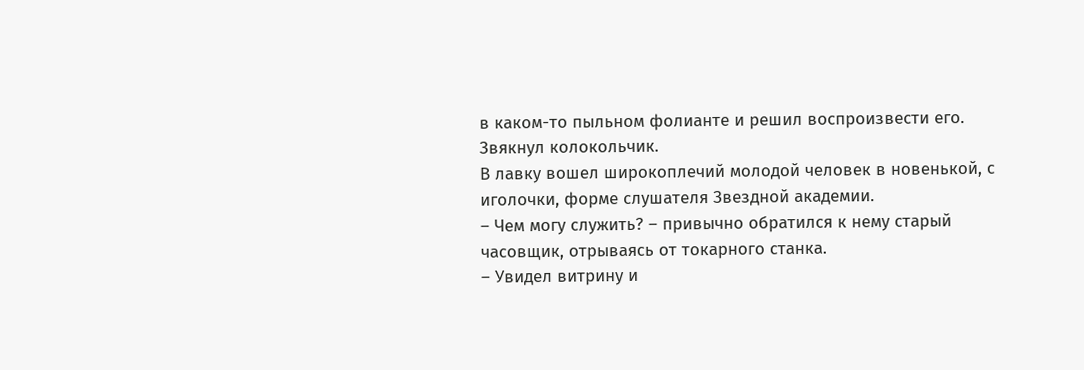в каком-то пыльном фолианте и решил воспроизвести его.
Звякнул колокольчик.
В лавку вошел широкоплечий молодой человек в новенькой, с иголочки, форме слушателя Звездной академии.
– Чем могу служить? – привычно обратился к нему старый часовщик, отрываясь от токарного станка.
– Увидел витрину и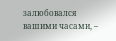залюбовался вашими часами, –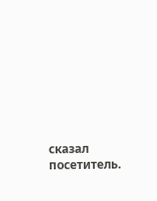сказал посетитель.